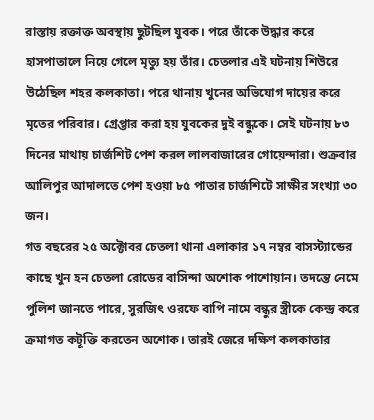রাস্তায় রক্তাক্ত অবস্থায় ছুটছিল যুবক। পরে তাঁকে উদ্ধার করে হাসপাতালে নিয়ে গেলে মৃত্যু হয় তাঁর। চেতলার এই ঘটনায় শিউরে উঠেছিল শহর কলকাতা। পরে থানায় খুনের অভিযোগ দায়ের করে মৃতের পরিবার। গ্রেপ্তার করা হয় যুবকের দুই বন্ধুকে। সেই ঘটনায় ৮৩ দিনের মাথায় চার্জশিট পেশ করল লালবাজারের গোয়েন্দারা। শুক্রবার আলিপুর আদালতে পেশ হওয়া ৮৫ পাতার চার্জশিটে সাক্ষীর সংখ্যা ৩০ জন।
গত বছরের ২৫ অক্টোবর চেতলা থানা এলাকার ১৭ নম্বর বাসস্ট্যান্ডের কাছে খুন হন চেতলা রোডের বাসিন্দা অশোক পাশোয়ান। তদন্তে নেমে পুলিশ জানতে পারে, সুরজিৎ ওরফে বাপি নামে বন্ধুর স্ত্রীকে কেন্দ্র করে ক্রমাগত কটূক্তি করতেন অশোক। তারই জেরে দক্ষিণ কলকাতার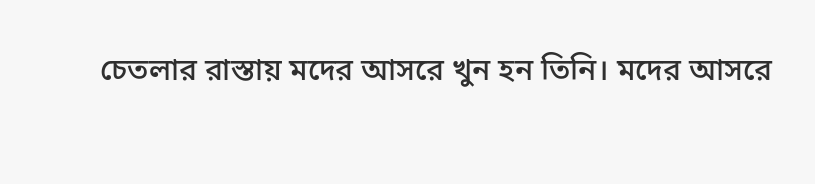চেতলার রাস্তায় মদের আসরে খুন হন তিনি। মদের আসরে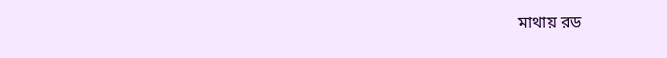মাথায় রড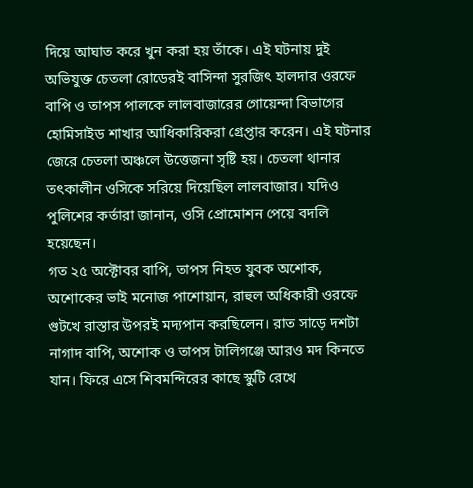দিয়ে আঘাত করে খুন করা হয় তাঁকে। এই ঘটনায় দুই অভিযুক্ত চেতলা রোডেরই বাসিন্দা সুরজিৎ হালদার ওরফে বাপি ও তাপস পালকে লালবাজারের গোয়েন্দা বিভাগের হোমিসাইড শাখার আধিকারিকরা গ্রেপ্তার করেন। এই ঘটনার জেরে চেতলা অঞ্চলে উত্তেজনা সৃষ্টি হয়। চেতলা থানার তৎকালীন ওসিকে সরিয়ে দিয়েছিল লালবাজার। যদিও পুলিশের কর্তারা জানান, ওসি প্রোমোশন পেয়ে বদলি হয়েছেন।
গত ২৫ অক্টোবর বাপি, তাপস নিহত যুবক অশোক, অশোকের ভাই মনোজ পাশোয়ান, রাহুল অধিকারী ওরফে গুটখে রাস্তার উপরই মদ্যপান করছিলেন। রাত সাড়ে দশটা নাগাদ বাপি, অশোক ও তাপস টালিগঞ্জে আরও মদ কিনতে যান। ফিরে এসে শিবমন্দিরের কাছে স্কুটি রেখে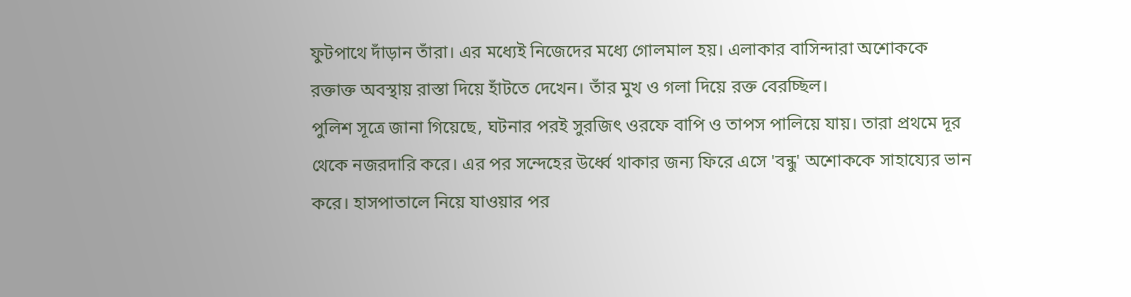ফুটপাথে দাঁড়ান তাঁরা। এর মধ্যেই নিজেদের মধ্যে গোলমাল হয়। এলাকার বাসিন্দারা অশোককে রক্তাক্ত অবস্থায় রাস্তা দিয়ে হাঁটতে দেখেন। তাঁর মুখ ও গলা দিয়ে রক্ত বেরচ্ছিল।
পুলিশ সূত্রে জানা গিয়েছে, ঘটনার পরই সুরজিৎ ওরফে বাপি ও তাপস পালিয়ে যায়। তারা প্রথমে দূর থেকে নজরদারি করে। এর পর সন্দেহের উর্ধ্বে থাকার জন্য ফিরে এসে 'বন্ধু' অশোককে সাহায্যের ভান করে। হাসপাতালে নিয়ে যাওয়ার পর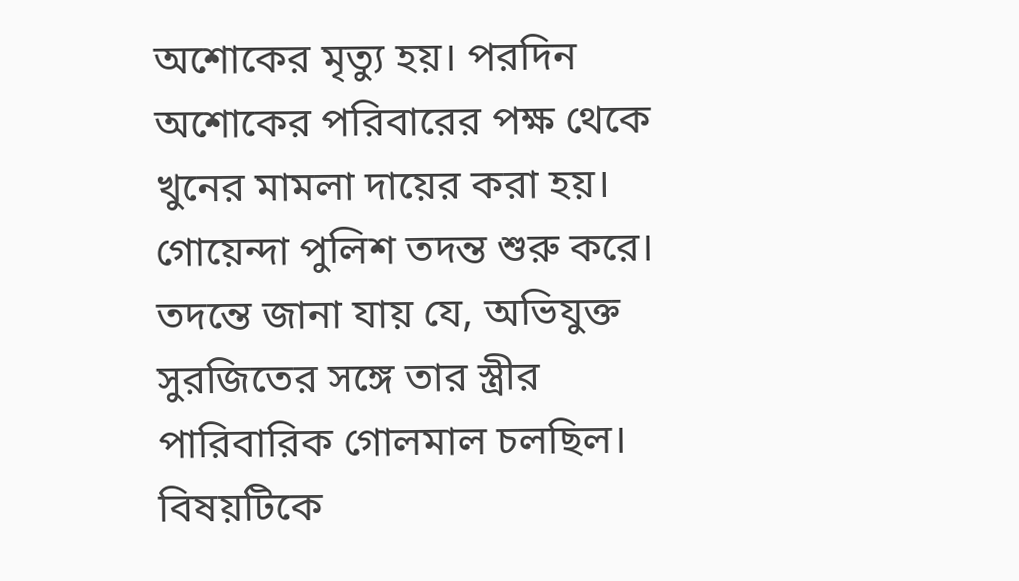অশোকের মৃত্যু হয়। পরদিন অশোকের পরিবারের পক্ষ থেকে খুনের মামলা দায়ের করা হয়। গোয়েন্দা পুলিশ তদন্ত শুরু করে। তদন্তে জানা যায় যে, অভিযুক্ত সুরজিতের সঙ্গে তার স্ত্রীর পারিবারিক গোলমাল চলছিল। বিষয়টিকে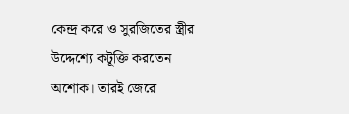কেন্দ্র করে ও সুরজিতের স্ত্রীর উদ্দেশ্যে কটূক্তি করতেন অশোক। তারই জেরে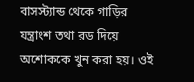বাসস্ট্যান্ড থেকে গাড়ির যন্ত্রাংশ তথা রড দিয়ে অশোককে খুন করা হয়। ওই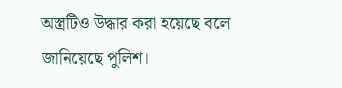অস্ত্রটিও উদ্ধার করা হয়েছে বলে জানিয়েছে পুলিশ।